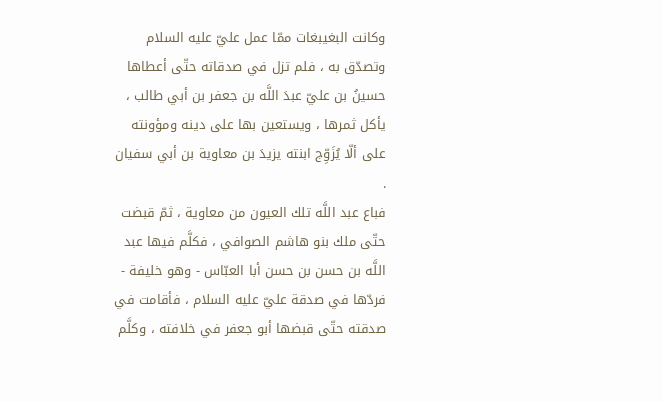وكانت البغيبغات ممّا عمل عليّ عليه السلام وتصدّق به ، فلم تزل في صدقاته حتّى أعطاها حسينُ بن عليّ عبدَ اللَّه بن جعفر بن أبي طالب ، يأكل ثمرها ، ويستعين بها على دينه ومؤونته على ألّا يُزَوِّج ابنته يزيدَ بن معاوية بن أبي سفيان .
فباع عبد اللَّه تلك العيون من معاوية ، ثمّ قبضت حتّى ملك بنو هاشم الصوافي ، فكلَّم فيها عبد اللَّه بن حسن بن حسن أبا العبّاس - وهو خليفة - فردّها في صدقة عليّ عليه السلام ، فأقامت في صدقته حتّى قبضها أبو جعفر في خلافته ، وكلَّم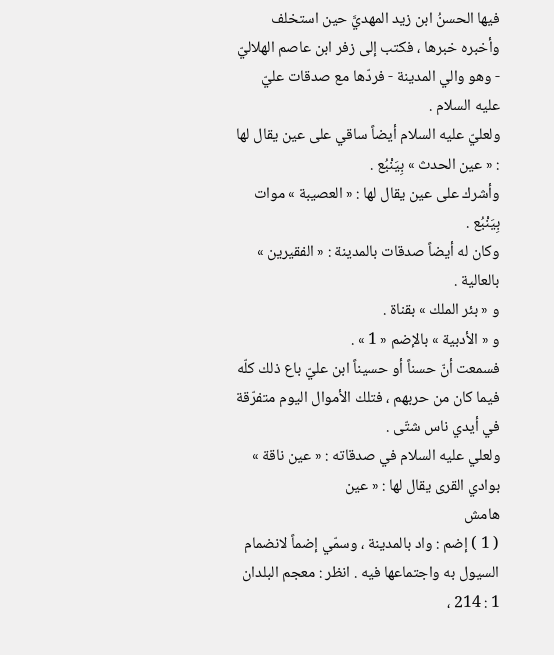فيها الحسنُ ابن زيد المهديَّ حين استخلف وأخبره خبرها ، فكتب إلى زفر ابن عاصم الهلاليّ - وهو والي المدينة - فردّها مع صدقات عليّ عليه السلام .
ولعليّ عليه السلام أيضاً ساقي على عين يقال لها : « عين الحدث » بِيَنْبُع .
وأشرك على عين يقال لها : « العصيبة » موات بِيَنْبُع .
وكان له أيضاً صدقات بالمدينة : « الفقيرين » بالعالية .
و « بئر الملك » بقناة .
و « الأدبية » بالإضم « 1 » .
فسمعت أنّ حسناً أو حسيناً ابن عليّ باع ذلك كلّه فيما كان من حربهم ، فتلك الأموال اليوم متفرّقة في أيدي ناس شتّى .
ولعلي عليه السلام في صدقاته : « عين ناقة » بوادي القرى يقال لها : « عين
هامش
( 1 ) إضم : واد بالمدينة ، وسمّي إضماً لانضمام السيول به واجتماعها فيه . انظر : معجم البلدان 1 : 214 ،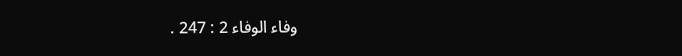وفاء الوفاء 2 : 247 .